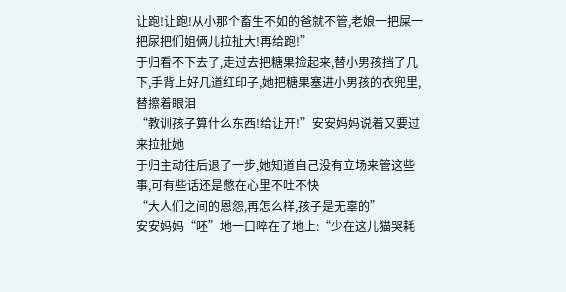让跑!让跑!从小那个畜生不如的爸就不管,老娘一把屎一把尿把们姐俩儿拉扯大!再给跑!”
于归看不下去了,走过去把糖果捡起来,替小男孩挡了几下,手背上好几道红印子,她把糖果塞进小男孩的衣兜里,替擦着眼泪
“教训孩子算什么东西!给让开!”安安妈妈说着又要过来拉扯她
于归主动往后退了一步,她知道自己没有立场来管这些事,可有些话还是憋在心里不吐不快
“大人们之间的恩怨,再怎么样,孩子是无辜的”
安安妈妈“呸”地一口啐在了地上:“少在这儿猫哭耗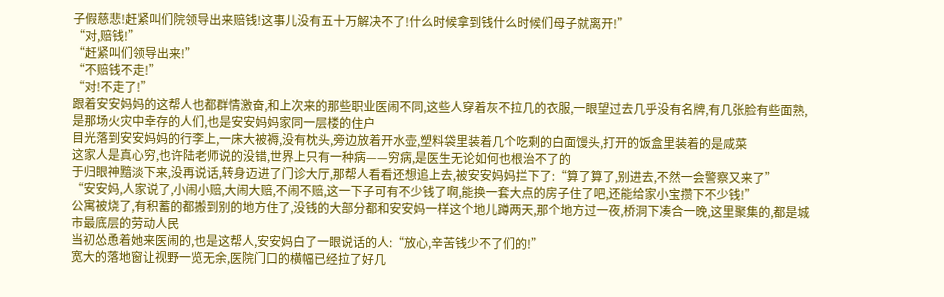子假慈悲!赶紧叫们院领导出来赔钱!这事儿没有五十万解决不了!什么时候拿到钱什么时候们母子就离开!”
“对,赔钱!”
“赶紧叫们领导出来!”
“不赔钱不走!”
“对!不走了!”
跟着安安妈妈的这帮人也都群情激奋,和上次来的那些职业医闹不同,这些人穿着灰不拉几的衣服,一眼望过去几乎没有名牌,有几张脸有些面熟,是那场火灾中幸存的人们,也是安安妈妈家同一层楼的住户
目光落到安安妈妈的行李上,一床大被褥,没有枕头,旁边放着开水壶,塑料袋里装着几个吃剩的白面馒头,打开的饭盒里装着的是咸菜
这家人是真心穷,也许陆老师说的没错,世界上只有一种病——穷病,是医生无论如何也根治不了的
于归眼神黯淡下来,没再说话,转身迈进了门诊大厅,那帮人看看还想追上去,被安安妈妈拦下了:“算了算了,别进去,不然一会警察又来了”
“安安妈,人家说了,小闹小赔,大闹大赔,不闹不赔,这一下子可有不少钱了啊,能换一套大点的房子住了吧,还能给家小宝攒下不少钱!”
公寓被烧了,有积蓄的都搬到别的地方住了,没钱的大部分都和安安妈一样这个地儿蹲两天,那个地方过一夜,桥洞下凑合一晚,这里聚集的,都是城市最底层的劳动人民
当初怂恿着她来医闹的,也是这帮人,安安妈白了一眼说话的人:“放心,辛苦钱少不了们的!”
宽大的落地窗让视野一览无余,医院门口的横幅已经拉了好几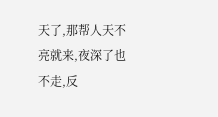天了,那帮人天不亮就来,夜深了也不走,反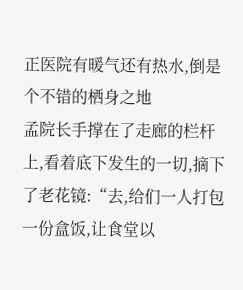正医院有暖气还有热水,倒是个不错的栖身之地
孟院长手撑在了走廊的栏杆上,看着底下发生的一切,摘下了老花镜:“去,给们一人打包一份盒饭,让食堂以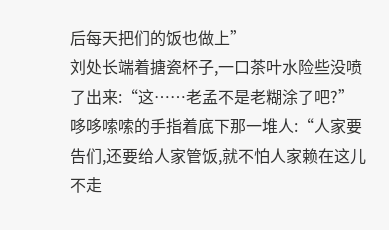后每天把们的饭也做上”
刘处长端着搪瓷杯子,一口茶叶水险些没喷了出来:“这……老孟不是老糊涂了吧?”
哆哆嗦嗦的手指着底下那一堆人:“人家要告们,还要给人家管饭,就不怕人家赖在这儿不走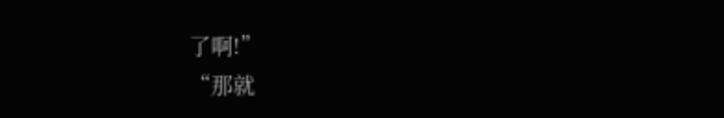了啊!”
“那就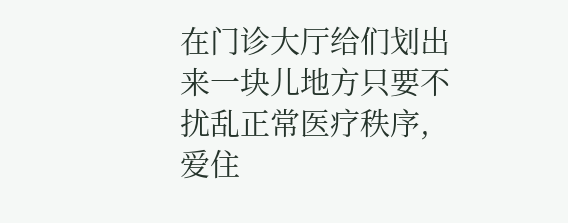在门诊大厅给们划出来一块儿地方只要不扰乱正常医疗秩序,爱住